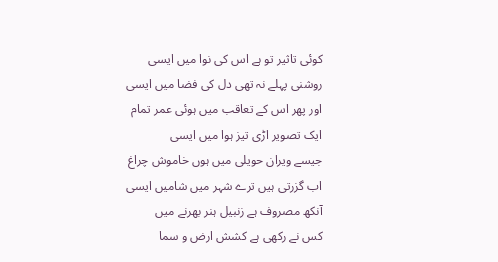کوئی تاثیر تو ہے اس کی نوا میں ایسی
روشنی پہلے نہ تھی دل کی فضا میں ایسی
اور پھر اس کے تعاقب میں ہوئی عمر تمام
ایک تصویر اڑی تیز ہوا میں ایسی
جیسے ویران حویلی میں ہوں خاموش چراغ
اب گزرتی ہیں ترے شہر میں شامیں ایسی
آنکھ مصروف ہے زنبیل ہنر بھرنے میں
کس نے رکھی ہے کشش ارض و سما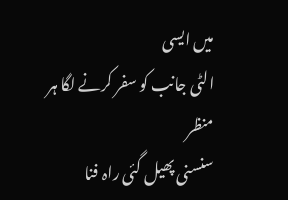میں ایسی
الٹی جانب کو سفر کرنے لگا ہر منظر
سنسنی پھیل گئی راہ فنا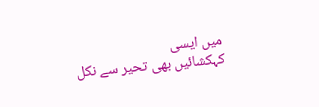میں ایسی
کہکشائیں بھی تحیر سے نکل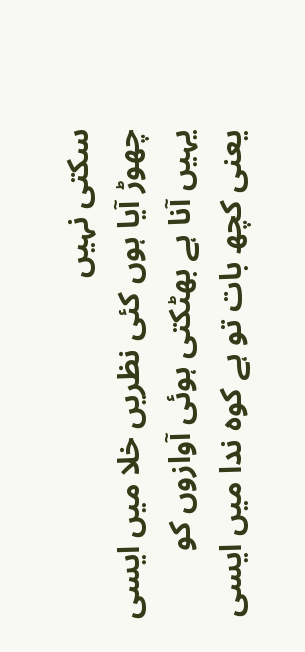سکتی نہیں
چھوڑ آیا ہوں کئی نظریں خلا میں ایسی
یہیں آنا ہے بھٹکتی ہوئی آوازوں کو
یعنی کچھ بات تو ہے کوہ ندا میں ایسی